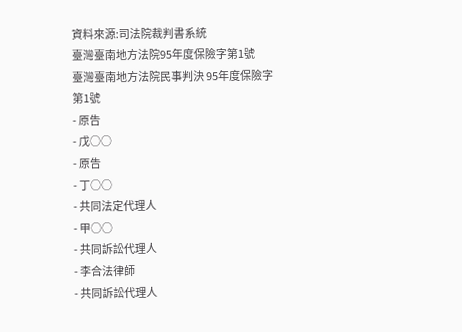資料來源:司法院裁判書系統
臺灣臺南地方法院95年度保險字第1號
臺灣臺南地方法院民事判決 95年度保險字第1號
- 原告
- 戊○○
- 原告
- 丁○○
- 共同法定代理人
- 甲○○
- 共同訴訟代理人
- 李合法律師
- 共同訴訟代理人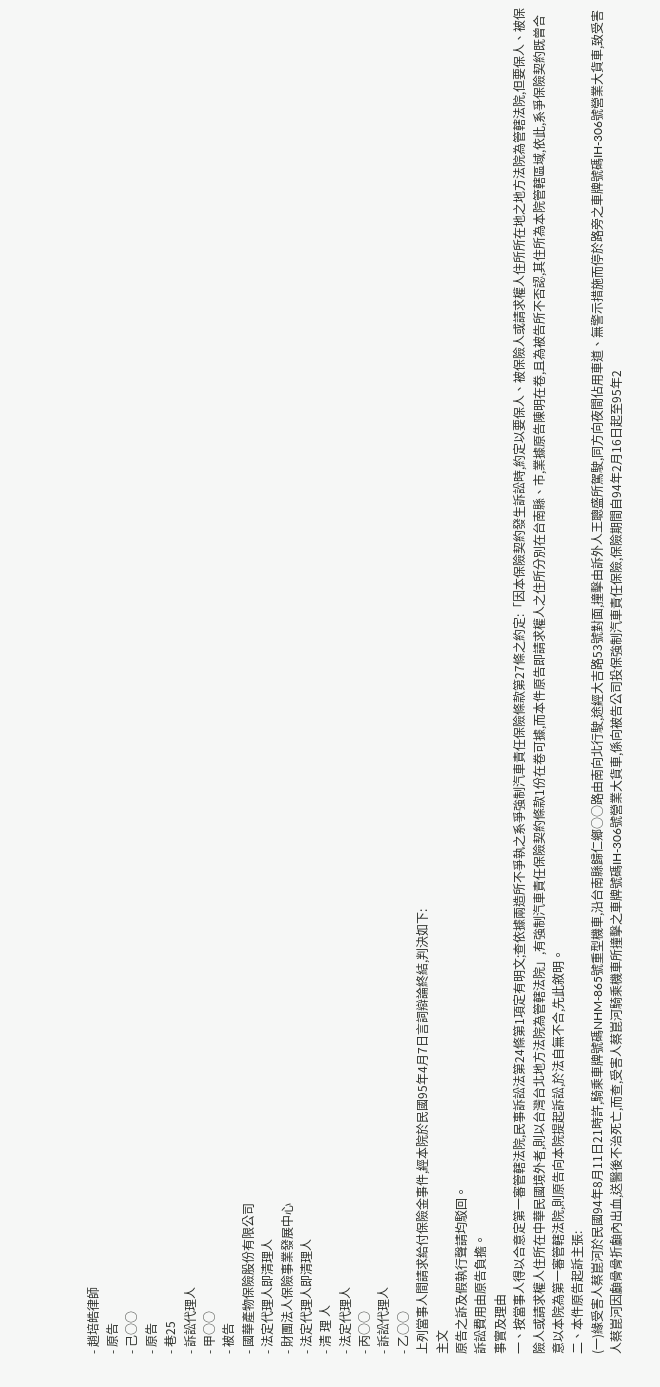- 趙培皓律師
- 原告
- 己○○
- 原告
- 巷25
- 訴訟代理人
- 甲○○
- 被告
- 國華產物保險股份有限公司
- 法定代理人即清理人
- 財團法人保險事業發展中心
- 法定代理人即清理人
- 清 理 人
- 法定代理人
- 丙○○
- 訴訟代理人
- 乙○○
上列當事人間請求給付保險金事件,經本院於民國95年4月7日言詞辯論終結,判決如下:
主文
原告之訴及假執行聲請均駁回。
訴訟費用由原告負擔。
事實及理由
一、按當事人得以合意定第一審管轄法院,民事訴訟法第24條第1項定有明文;查依據兩造所不爭執之系爭強制汽車責任保險條款第27條之約定:「因本保險契約發生訴訟時,約定以要保人、被保險人或請求權人住所所在地之地方法院為管轄法院,但要保人、被保險人或請求權人住所在中華民國境外者,則以台灣台北地方法院為管轄法院」,有強制汽車責任保險契約條款1份在卷可據,而本件原告即請求權人之住所分別在台南縣、市,業據原告陳明在卷,且為被告所不否認,其住所為本院管轄區域,依此,系爭保險契約既曾合意以本院為第一審管轄法院,則原告向本院提起訴訟,於法自無不合,先此敘明。
二、本件原告起訴主張:
(一)緣受害人蔡崑河於民國94年8月11日21時許,騎乘車牌號碼NHM-865號重型機車,沿台南縣歸仁鄉○○路由南向北行駛,途經大吉路53號對面,撞擊由訴外人王聰盛所駕駛,同方向夜間佔用車道、無警示措施而停於路旁之車牌號碼IH-306號營業大貨車,致受害人蔡崑河因顱骨骨折顱內出血,送醫後不治死亡,而查,受害人蔡崑河騎乘機車所撞擊之車牌號碼IH-306號營業大貨車,係向被告公司投保強制汽車責任保險,保險期間自94年2月16日起至95年2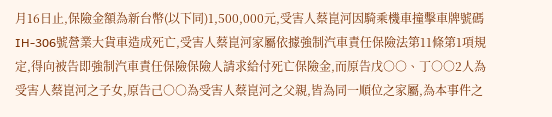月16日止,保險金額為新台幣(以下同)1,500,000元,受害人蔡崑河因騎乘機車撞擊車牌號碼IH-306號營業大貨車造成死亡,受害人蔡崑河家屬依據強制汽車責任保險法第11條第1項規定,得向被告即強制汽車責任保險保險人請求給付死亡保險金,而原告戊○○、丁○○2人為受害人蔡崑河之子女,原告己○○為受害人蔡崑河之父親,皆為同一順位之家屬,為本事件之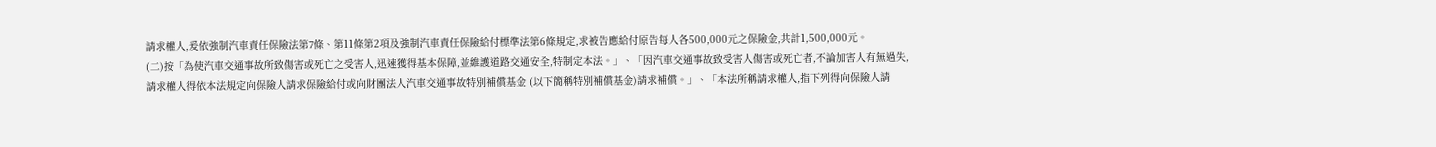請求權人,爰依強制汽車責任保險法第7條、第11條第2項及強制汽車責任保險給付標準法第6條規定,求被告應給付原告每人各500,000元之保險金,共計1,500,000元。
(二)按「為使汽車交通事故所致傷害或死亡之受害人,迅速獲得基本保障,並維護道路交通安全,特制定本法。」、「因汽車交通事故致受害人傷害或死亡者,不論加害人有無過失,請求權人得依本法規定向保險人請求保險給付或向財團法人汽車交通事故特別補償基金 (以下簡稱特別補償基金)請求補償。」、「本法所稱請求權人,指下列得向保險人請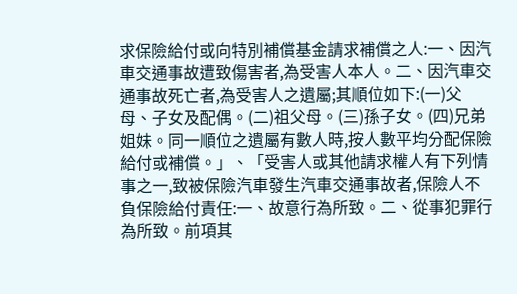求保險給付或向特別補償基金請求補償之人:一、因汽車交通事故遭致傷害者,為受害人本人。二、因汽車交通事故死亡者,為受害人之遺屬;其順位如下:(一)父母、子女及配偶。(二)祖父母。(三)孫子女。(四)兄弟姐妹。同一順位之遺屬有數人時,按人數平均分配保險給付或補償。」、「受害人或其他請求權人有下列情事之一,致被保險汽車發生汽車交通事故者,保險人不負保險給付責任:一、故意行為所致。二、從事犯罪行為所致。前項其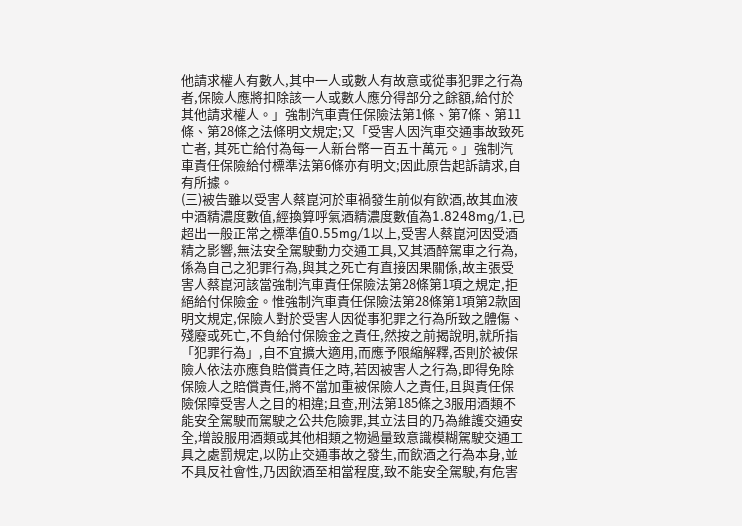他請求權人有數人,其中一人或數人有故意或從事犯罪之行為者,保險人應將扣除該一人或數人應分得部分之餘額,給付於其他請求權人。」強制汽車責任保險法第1條、第7條、第11條、第28條之法條明文規定;又「受害人因汽車交通事故致死亡者, 其死亡給付為每一人新台幣一百五十萬元。」強制汽車責任保險給付標準法第6條亦有明文;因此原告起訴請求,自有所據。
(三)被告雖以受害人蔡崑河於車禍發生前似有飲酒,故其血液中酒精濃度數值,經換算呼氣酒精濃度數值為1.8248mg/1,已超出一般正常之標準值0.55mg/1以上,受害人蔡崑河因受酒精之影響,無法安全駕駛動力交通工具,又其酒醉駕車之行為,係為自己之犯罪行為,與其之死亡有直接因果關係,故主張受害人蔡崑河該當強制汽車責任保險法第28條第1項之規定,拒絕給付保險金。惟強制汽車責任保險法第28條第1項第2款固明文規定,保險人對於受害人因從事犯罪之行為所致之體傷、殘廢或死亡,不負給付保險金之責任,然按之前揭說明,就所指「犯罪行為」,自不宜擴大適用,而應予限縮解釋,否則於被保險人依法亦應負賠償責任之時,若因被害人之行為,即得免除保險人之賠償責任,將不當加重被保險人之責任,且與責任保險保障受害人之目的相違;且查,刑法第185條之3服用酒類不能安全駕駛而駕駛之公共危險罪,其立法目的乃為維護交通安全,增設服用酒類或其他相類之物過量致意識模糊駕駛交通工具之處罰規定,以防止交通事故之發生,而飲酒之行為本身,並不具反社會性,乃因飲酒至相當程度,致不能安全駕駛,有危害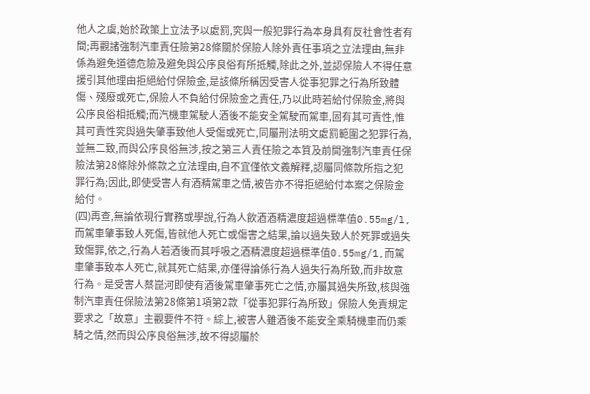他人之虞,始於政策上立法予以處罰,究與一般犯罪行為本身具有反社會性者有間;再觀諸強制汽車責任險第28條關於保險人除外責任事項之立法理由,無非係為避免道德危險及避免與公序良俗有所抵觸,除此之外,並認保險人不得任意援引其他理由拒絕給付保險金,是該條所稱因受害人從事犯罪之行為所致體傷、殘廢或死亡,保險人不負給付保險金之責任,乃以此時若給付保險金,將與公序良俗相抵觸;而汽機車駕駛人酒後不能安全駕駛而駕車,固有其可責性,惟其可責性究與過失肇事致他人受傷或死亡,同屬刑法明文處罰範圍之犯罪行為,並無二致,而與公序良俗無涉,按之第三人責任險之本質及前開強制汽車責任保險法第28條除外條款之立法理由,自不宜僅依文義解釋,認屬同條款所指之犯罪行為;因此,即使受害人有酒精駕車之情,被告亦不得拒絕給付本案之保險金給付。
(四)再查,無論依現行實務或學說,行為人飲酒酒精濃度超過標準值0.55mg/l,而駕車肇事致人死傷,皆就他人死亡或傷害之結果,論以過失致人於死罪或過失致傷罪,依之,行為人若酒後而其呼吸之酒精濃度超過標準值0.55mg/1,而駕車肇事致本人死亡,就其死亡結果,亦僅得論係行為人過失行為所致,而非故意行為。是受害人蔡崑河即使有酒後駕車肇事死亡之情,亦屬其過失所致,核與強制汽車責任保險法第28條第1項第2款「從事犯罪行為所致」保險人免責規定要求之「故意」主觀要件不符。綜上,被害人雖酒後不能安全乘騎機車而仍乘騎之情,然而與公序良俗無涉,故不得認屬於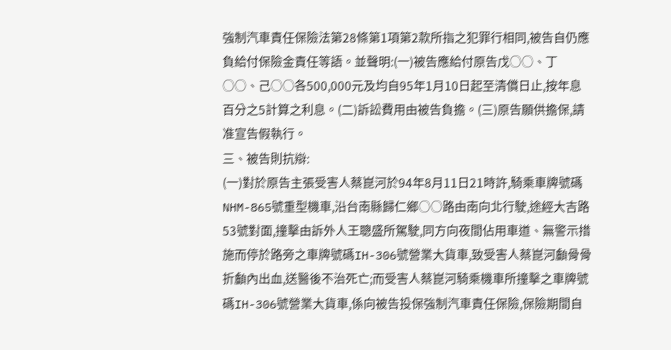強制汽車責任保險法第28條第1項第2款所指之犯罪行相同,被告自仍應負給付保險金責任等語。並聲明:(一)被告應給付原告戊○○、丁○○、己○○各500,000元及均自95年1月10日起至清償日止,按年息百分之5計算之利息。(二)訴訟費用由被告負擔。(三)原告願供擔保,請准宣告假執行。
三、被告則抗辯:
(一)對於原告主張受害人蔡崑河於94年8月11日21時許,騎乘車牌號碼NHM-865號重型機車,沿台南縣歸仁鄉○○路由南向北行駛,途經大吉路53號對面,撞擊由訴外人王聰盛所駕駛,同方向夜間佔用車道、無警示措施而停於路旁之車牌號碼IH-306號營業大貨車,致受害人蔡崑河顱骨骨折顱內出血,送醫後不治死亡;而受害人蔡崑河騎乘機車所撞擊之車牌號碼IH-306號營業大貨車,係向被告投保強制汽車責任保險,保險期間自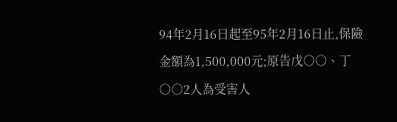94年2月16日起至95年2月16日止,保險金額為1,500,000元;原告戊○○、丁○○2人為受害人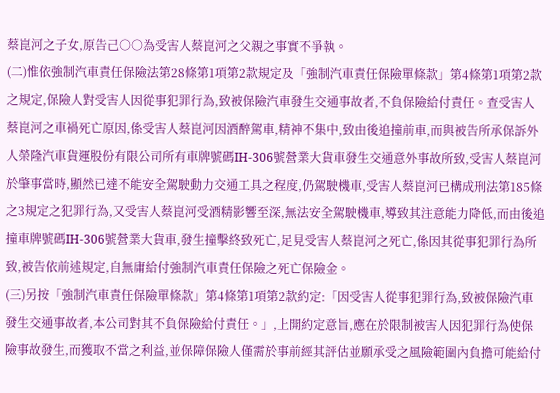蔡崑河之子女,原告己○○為受害人蔡崑河之父親之事實不爭執。
(二)惟依強制汽車責任保險法第28條第1項第2款規定及「強制汽車責任保險單條款」第4條第1項第2款之規定,保險人對受害人因從事犯罪行為,致被保險汽車發生交通事故者,不負保險給付責任。查受害人蔡崑河之車禍死亡原因,係受害人蔡崑河因酒醉駕車,精神不集中,致由後追撞前車,而與被告所承保訴外人榮隆汽車貨運股份有限公司所有車牌號碼IH-306號營業大貨車發生交通意外事故所致,受害人蔡崑河於肇事當時,顯然已達不能安全駕駛動力交通工具之程度,仍駕駛機車,受害人蔡崑河已構成刑法第185條之3規定之犯罪行為,又受害人蔡崑河受酒精影響至深,無法安全駕駛機車,導致其注意能力降低,而由後追撞車牌號碼IH-306號營業大貨車,發生撞擊終致死亡,足見受害人蔡崑河之死亡,係因其從事犯罪行為所致,被告依前述規定,自無庸給付強制汽車責任保險之死亡保險金。
(三)另按「強制汽車責任保險單條款」第4條第1項第2款約定:「因受害人從事犯罪行為,致被保險汽車發生交通事故者,本公司對其不負保險給付責任。」,上開約定意旨,應在於限制被害人因犯罪行為使保險事故發生,而獲取不當之利益,並保障保險人僅需於事前經其評估並願承受之風險範圍內負擔可能給付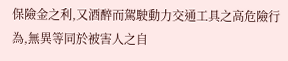保險金之利,又酒醉而駕駛動力交通工具之高危險行為,無異等同於被害人之自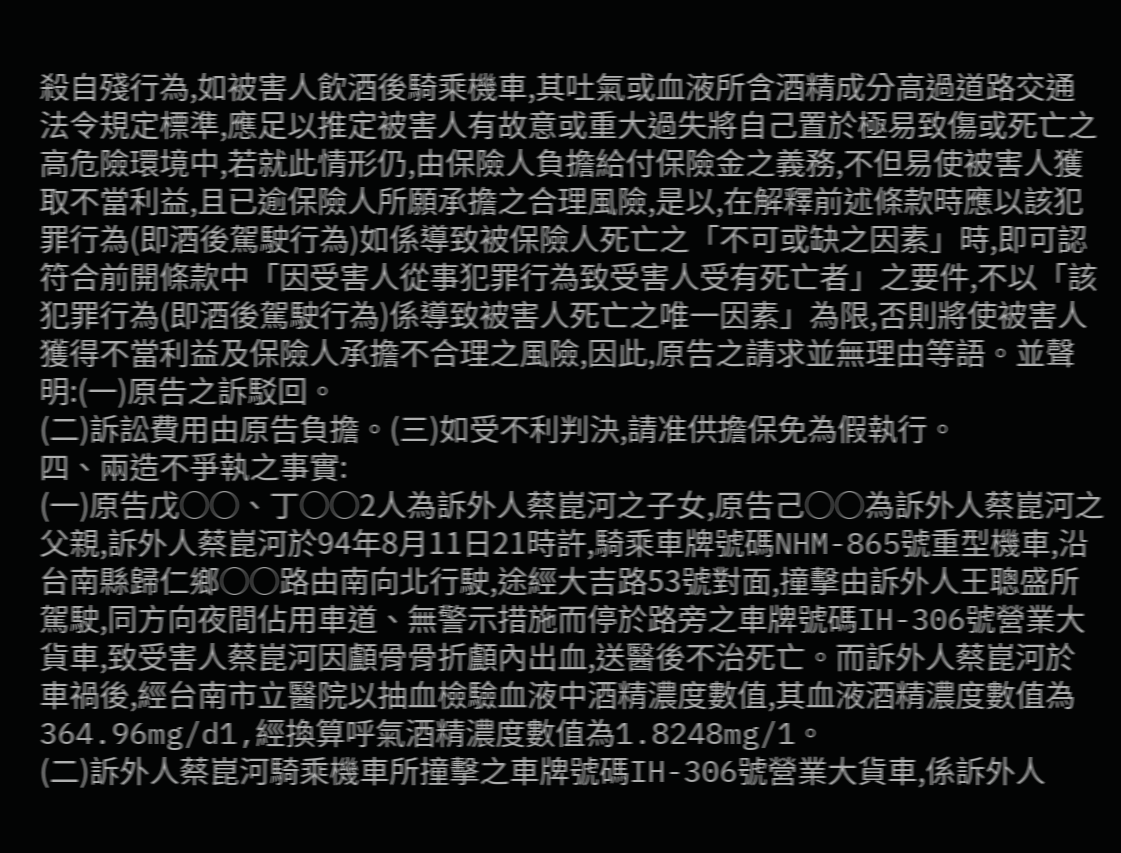殺自殘行為,如被害人飲酒後騎乘機車,其吐氣或血液所含酒精成分高過道路交通法令規定標準,應足以推定被害人有故意或重大過失將自己置於極易致傷或死亡之高危險環境中,若就此情形仍,由保險人負擔給付保險金之義務,不但易使被害人獲取不當利益,且已逾保險人所願承擔之合理風險,是以,在解釋前述條款時應以該犯罪行為(即酒後駕駛行為)如係導致被保險人死亡之「不可或缺之因素」時,即可認符合前開條款中「因受害人從事犯罪行為致受害人受有死亡者」之要件,不以「該犯罪行為(即酒後駕駛行為)係導致被害人死亡之唯一因素」為限,否則將使被害人獲得不當利益及保險人承擔不合理之風險,因此,原告之請求並無理由等語。並聲明:(一)原告之訴駁回。
(二)訴訟費用由原告負擔。(三)如受不利判決,請准供擔保免為假執行。
四、兩造不爭執之事實:
(一)原告戊○○、丁○○2人為訴外人蔡崑河之子女,原告己○○為訴外人蔡崑河之父親,訴外人蔡崑河於94年8月11日21時許,騎乘車牌號碼NHM-865號重型機車,沿台南縣歸仁鄉○○路由南向北行駛,途經大吉路53號對面,撞擊由訴外人王聰盛所駕駛,同方向夜間佔用車道、無警示措施而停於路旁之車牌號碼IH-306號營業大貨車,致受害人蔡崑河因顱骨骨折顱內出血,送醫後不治死亡。而訴外人蔡崑河於車禍後,經台南市立醫院以抽血檢驗血液中酒精濃度數值,其血液酒精濃度數值為364.96mg/d1,經換算呼氣酒精濃度數值為1.8248mg/1。
(二)訴外人蔡崑河騎乘機車所撞擊之車牌號碼IH-306號營業大貨車,係訴外人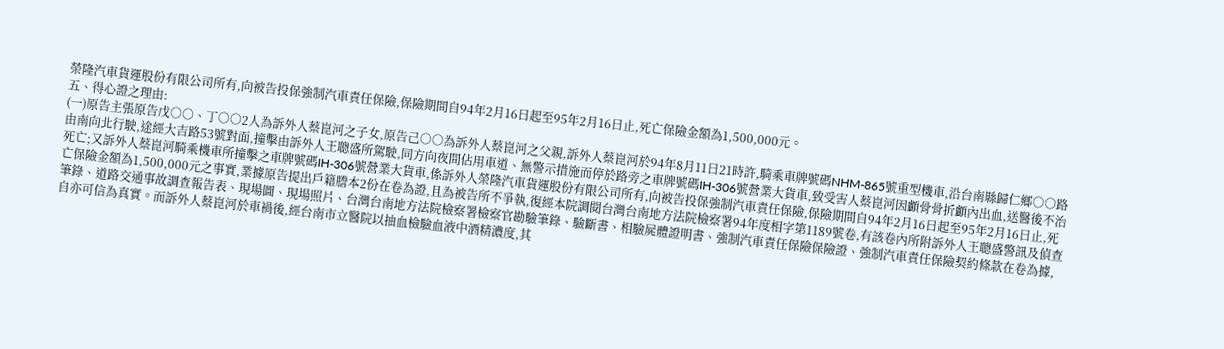榮隆汽車貨運股份有限公司所有,向被告投保強制汽車責任保險,保險期間自94年2月16日起至95年2月16日止,死亡保險金額為1,500,000元。
五、得心證之理由:
(一)原告主張原告戊○○、丁○○2人為訴外人蔡崑河之子女,原告己○○為訴外人蔡崑河之父親,訴外人蔡崑河於94年8月11日21時許,騎乘車牌號碼NHM-865號重型機車,沿台南縣歸仁鄉○○路由南向北行駛,途經大吉路53號對面,撞擊由訴外人王聰盛所駕駛,同方向夜間佔用車道、無警示措施而停於路旁之車牌號碼IH-306號營業大貨車,致受害人蔡崑河因顱骨骨折顱內出血,送醫後不治死亡;又訴外人蔡崑河騎乘機車所撞擊之車牌號碼IH-306號營業大貨車,係訴外人榮隆汽車貨運股份有限公司所有,向被告投保強制汽車責任保險,保險期間自94年2月16日起至95年2月16日止,死亡保險金額為1,500,000元之事實,業據原告提出戶籍謄本2份在卷為證,且為被告所不爭執,復經本院調閱台灣台南地方法院檢察署94年度相字第1189號卷,有該卷內所附訴外人王聰盛警訊及偵查筆錄、道路交通事故調查報告表、現場圖、現場照片、台灣台南地方法院檢察署檢察官勘驗筆錄、驗斷書、相驗屍體證明書、強制汽車責任保險保險證、強制汽車責任保險契約條款在卷為據,自亦可信為真實。而訴外人蔡崑河於車禍後,經台南市立醫院以抽血檢驗血液中酒精濃度,其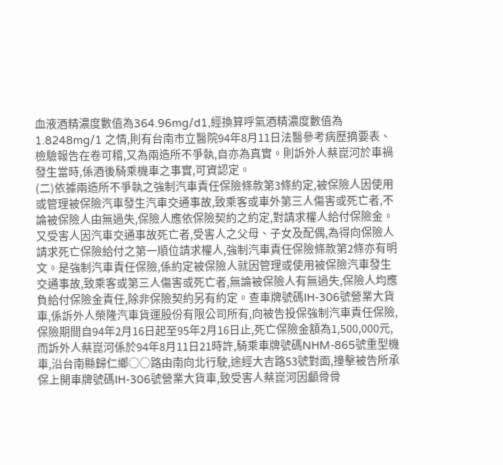血液酒精濃度數值為364.96mg/d1,經換算呼氣酒精濃度數值為1.8248mg/1 之情,則有台南市立醫院94年8月11日法醫參考病歷摘要表、檢驗報告在卷可稽,又為兩造所不爭執,自亦為真實。則訴外人蔡崑河於車禍發生當時,係酒後騎乘機車之事實,可資認定。
(二)依據兩造所不爭執之強制汽車責任保險條款第3條約定,被保險人因使用或管理被保險汽車發生汽車交通事故,致乘客或車外第三人傷害或死亡者,不論被保險人由無過失,保險人應依保險契約之約定,對請求權人給付保險金。又受害人因汽車交通事故死亡者,受害人之父母、子女及配偶,為得向保險人請求死亡保險給付之第一順位請求權人,強制汽車責任保險條款第2條亦有明文。是強制汽車責任保險,係約定被保險人就因管理或使用被保險汽車發生交通事故,致乘客或第三人傷害或死亡者,無論被保險人有無過失,保險人均應負給付保險金責任,除非保險契約另有約定。查車牌號碼IH-306號營業大貨車,係訴外人榮隆汽車貨運股份有限公司所有,向被告投保強制汽車責任保險,保險期間自94年2月16日起至95年2月16日止,死亡保險金額為1,500,000元,而訴外人蔡崑河係於94年8月11日21時許,騎乘車牌號碼NHM-865號重型機車,沿台南縣歸仁鄉○○路由南向北行駛,途經大吉路53號對面,撞擊被告所承保上開車牌號碼IH-306號營業大貨車,致受害人蔡崑河因顱骨骨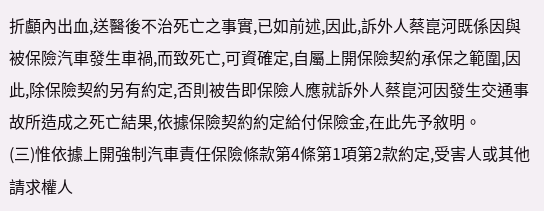折顱內出血,送醫後不治死亡之事實,已如前述,因此,訴外人蔡崑河既係因與被保險汽車發生車禍,而致死亡,可資確定,自屬上開保險契約承保之範圍,因此,除保險契約另有約定,否則被告即保險人應就訴外人蔡崑河因發生交通事故所造成之死亡結果,依據保險契約約定給付保險金,在此先予敘明。
(三)惟依據上開強制汽車責任保險條款第4條第1項第2款約定,受害人或其他請求權人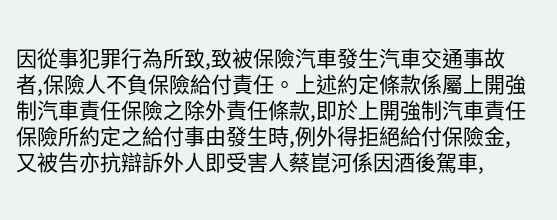因從事犯罪行為所致,致被保險汽車發生汽車交通事故者,保險人不負保險給付責任。上述約定條款係屬上開強制汽車責任保險之除外責任條款,即於上開強制汽車責任保險所約定之給付事由發生時,例外得拒絕給付保險金,又被告亦抗辯訴外人即受害人蔡崑河係因酒後駕車,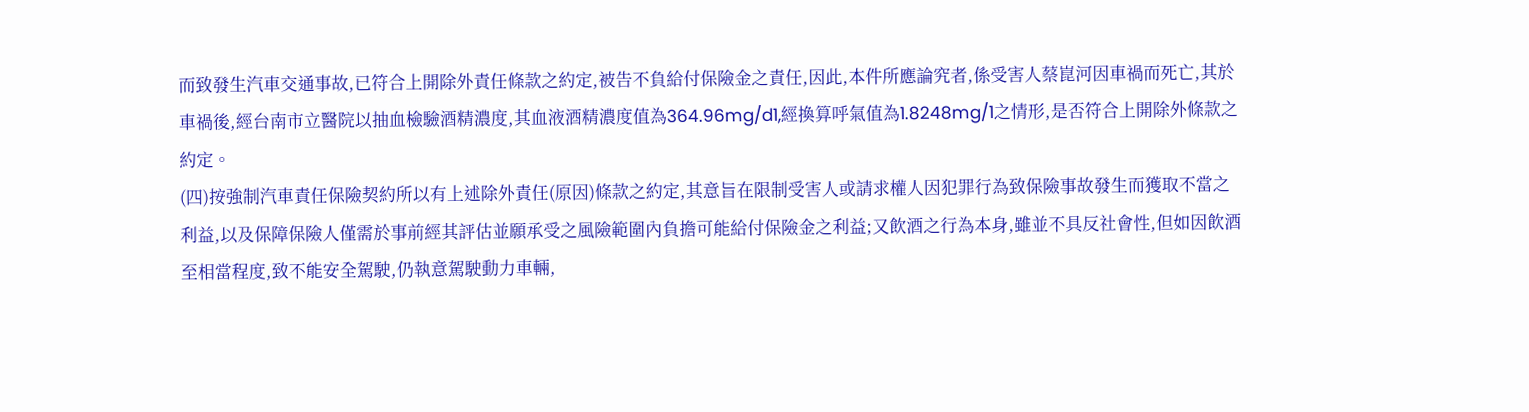而致發生汽車交通事故,已符合上開除外責任條款之約定,被告不負給付保險金之責任,因此,本件所應論究者,係受害人蔡崑河因車禍而死亡,其於車禍後,經台南市立醫院以抽血檢驗酒精濃度,其血液酒精濃度值為364.96mg/d1,經換算呼氣值為1.8248mg/1之情形,是否符合上開除外條款之約定。
(四)按強制汽車責任保險契約所以有上述除外責任(原因)條款之約定,其意旨在限制受害人或請求權人因犯罪行為致保險事故發生而獲取不當之利益,以及保障保險人僅需於事前經其評估並願承受之風險範圍內負擔可能給付保險金之利益;又飲酒之行為本身,雖並不具反社會性,但如因飲酒至相當程度,致不能安全駕駛,仍執意駕駛動力車輛,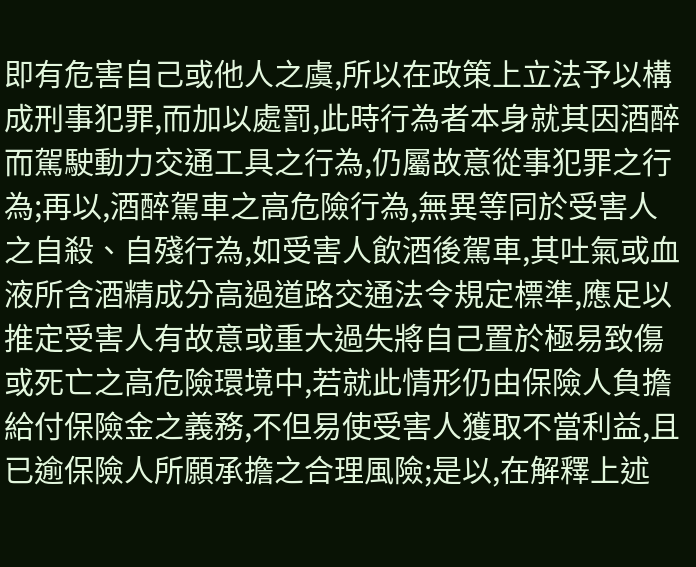即有危害自己或他人之虞,所以在政策上立法予以構成刑事犯罪,而加以處罰,此時行為者本身就其因酒醉而駕駛動力交通工具之行為,仍屬故意從事犯罪之行為;再以,酒醉駕車之高危險行為,無異等同於受害人之自殺、自殘行為,如受害人飲酒後駕車,其吐氣或血液所含酒精成分高過道路交通法令規定標準,應足以推定受害人有故意或重大過失將自己置於極易致傷或死亡之高危險環境中,若就此情形仍由保險人負擔給付保險金之義務,不但易使受害人獲取不當利益,且已逾保險人所願承擔之合理風險;是以,在解釋上述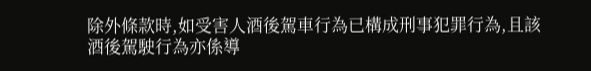除外條款時,如受害人酒後駕車行為已構成刑事犯罪行為,且該酒後駕駛行為亦係導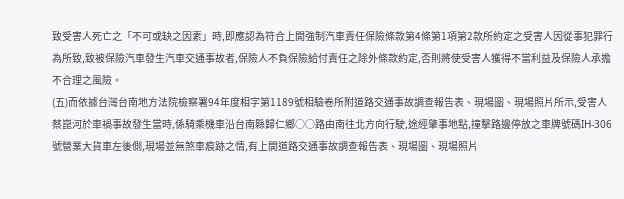致受害人死亡之「不可或缺之因素」時,即應認為符合上開強制汽車責任保險條款第4條第1項第2款所約定之受害人因從事犯罪行為所致,致被保險汽車發生汽車交通事故者,保險人不負保險給付責任之除外條款約定,否則將使受害人獲得不當利益及保險人承擔不合理之風險。
(五)而依據台灣台南地方法院檢察署94年度相字第1189號相驗卷所附道路交通事故調查報告表、現場圖、現場照片所示,受害人蔡崑河於車禍事故發生當時,係騎乘機車沿台南縣歸仁鄉○○路由南往北方向行駛,途經肇事地點,撞擊路邊停放之車牌號碼IH-306號營業大貨車左後側,現場並無煞車痕跡之情,有上開道路交通事故調查報告表、現場圖、現場照片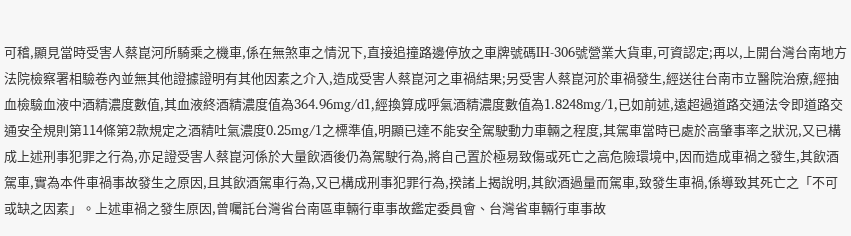可稽,顯見當時受害人蔡崑河所騎乘之機車,係在無煞車之情況下,直接追撞路邊停放之車牌號碼IH-306號營業大貨車,可資認定;再以,上開台灣台南地方法院檢察署相驗卷內並無其他證據證明有其他因素之介入,造成受害人蔡崑河之車禍結果;另受害人蔡崑河於車禍發生,經送往台南市立醫院治療,經抽血檢驗血液中酒精濃度數值,其血液終酒精濃度值為364.96mg/d1,經換算成呼氣酒精濃度數值為1.8248mg/1,已如前述,遠超過道路交通法令即道路交通安全規則第114條第2款規定之酒精吐氣濃度0.25mg/1之標準值,明顯已達不能安全駕駛動力車輛之程度,其駕車當時已處於高肇事率之狀況,又已構成上述刑事犯罪之行為,亦足證受害人蔡崑河係於大量飲酒後仍為駕駛行為,將自己置於極易致傷或死亡之高危險環境中,因而造成車禍之發生,其飲酒駕車,實為本件車禍事故發生之原因,且其飲酒駕車行為,又已構成刑事犯罪行為,揆諸上揭說明,其飲酒過量而駕車,致發生車禍,係導致其死亡之「不可或缺之因素」。上述車禍之發生原因,曾囑託台灣省台南區車輛行車事故鑑定委員會、台灣省車輛行車事故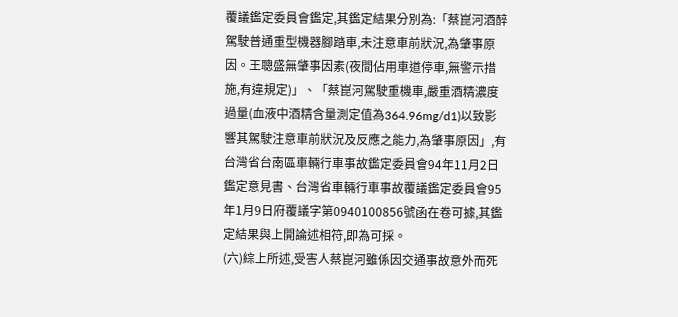覆議鑑定委員會鑑定,其鑑定結果分別為:「蔡崑河酒醉駕駛普通重型機器腳踏車,未注意車前狀況,為肇事原因。王聰盛無肇事因素(夜間佔用車道停車,無警示措施,有違規定)」、「蔡崑河駕駛重機車,嚴重酒精濃度過量(血液中酒精含量測定值為364.96mg/d1)以致影響其駕駛注意車前狀況及反應之能力,為肇事原因」,有台灣省台南區車輛行車事故鑑定委員會94年11月2日鑑定意見書、台灣省車輛行車事故覆議鑑定委員會95年1月9日府覆議字第0940100856號函在卷可據,其鑑定結果與上開論述相符,即為可採。
(六)綜上所述,受害人蔡崑河雖係因交通事故意外而死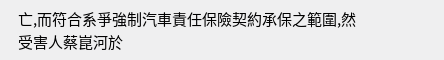亡,而符合系爭強制汽車責任保險契約承保之範圍,然受害人蔡崑河於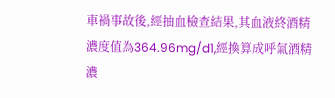車禍事故後,經抽血檢查結果,其血液終酒精濃度值為364.96mg/d1,經換算成呼氣酒精濃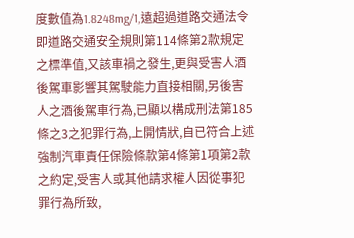度數值為1.8248mg/1,遠超過道路交通法令即道路交通安全規則第114條第2款規定之標準值,又該車禍之發生,更與受害人酒後駕車影響其駕駛能力直接相關,另後害人之酒後駕車行為,已顯以構成刑法第185條之3之犯罪行為,上開情狀,自已符合上述強制汽車責任保險條款第4條第1項第2款之約定,受害人或其他請求權人因從事犯罪行為所致,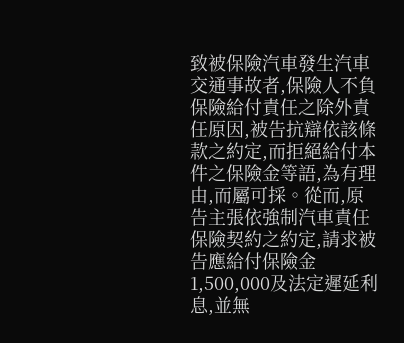致被保險汽車發生汽車交通事故者,保險人不負保險給付責任之除外責任原因,被告抗辯依該條款之約定,而拒絕給付本件之保險金等語,為有理由,而屬可採。從而,原告主張依強制汽車責任保險契約之約定,請求被告應給付保險金1,500,000及法定遲延利息,並無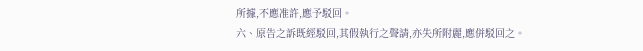所據,不應准許,應予駁回。
六、原告之訴既經駁回,其假執行之聲請,亦失所附麗,應併駁回之。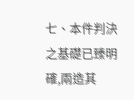七、本件判決之基礎已臻明確,兩造其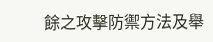餘之攻擊防禦方法及舉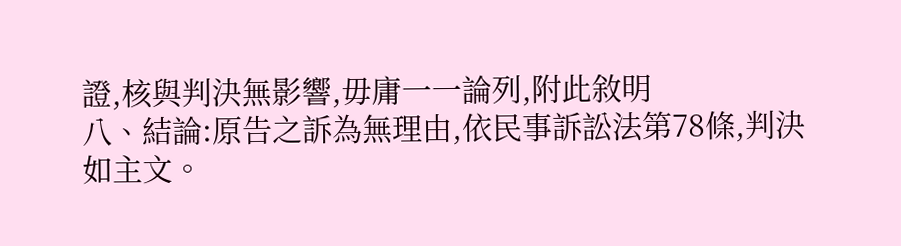證,核與判決無影響,毋庸一一論列,附此敘明
八、結論:原告之訴為無理由,依民事訴訟法第78條,判決如主文。